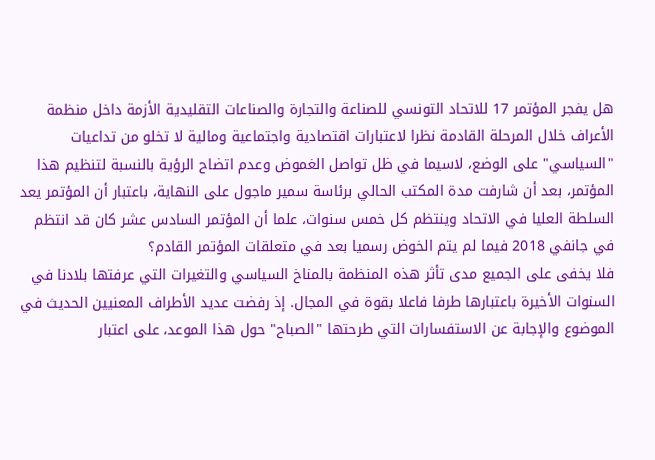هل يفجر المؤتمر 17 للاتحاد التونسي للصناعة والتجارة والصناعات التقليدية الأزمة داخل منظمة الأعراف خلال المرحلة القادمة نظرا لاعتبارات اقتصادية واجتماعية ومالية لا تخلو من تداعيات "السياسي" على الوضع، لاسيما في ظل تواصل الغموض وعدم اتضاح الرؤية بالنسبة لتنظيم هذا المؤتمر، بعد أن شارفت مدة المكتب الحالي برئاسة سمير ماجول على النهاية، باعتبار أن المؤتمر يعد السلطة العليا في الاتحاد وينتظم كل خمس سنوات، علما أن المؤتمر السادس عشر كان قد انتظم في جانفي 2018 فيما لم يتم الخوض رسميا بعد في متعلقات المؤتمر القادم؟
فلا يخفى على الجميع مدى تأثر هذه المنظمة بالمناخ السياسي والتغيرات التي عرفتها بلادنا في السنوات الأخيرة باعتبارها طرفا فاعلا بقوة في المجال. إذ رفضت عديد الأطراف المعنيين الحديث في الموضوع والإجابة عن الاستفسارات التي طرحتها "الصباح" حول هذا الموعد، على اعتبار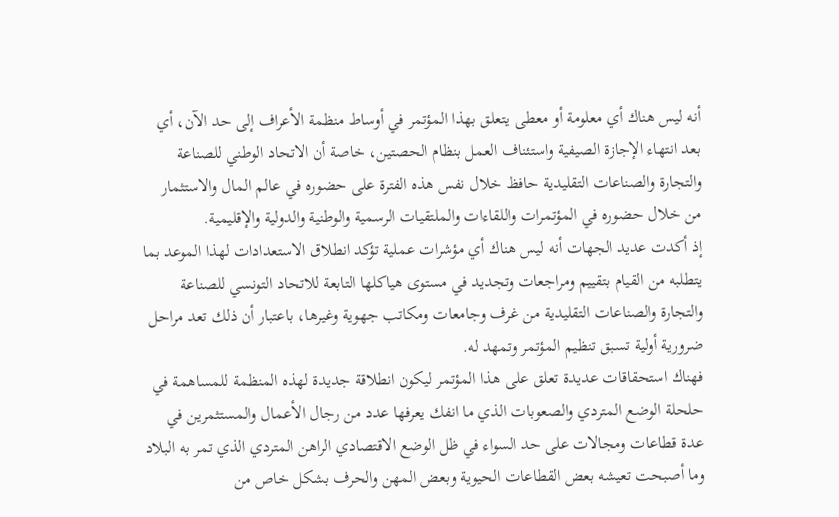أنه ليس هناك أي معلومة أو معطى يتعلق بهذا المؤتمر في أوساط منظمة الأعراف إلى حد الآن، أي بعد انتهاء الإجازة الصيفية واستئناف العمل بنظام الحصتين، خاصة أن الاتحاد الوطني للصناعة والتجارة والصناعات التقليدية حافظ خلال نفس هذه الفترة على حضوره في عالم المال والاستثمار من خلال حضوره في المؤتمرات واللقاءات والملتقيات الرسمية والوطنية والدولية والإقليمية.
إذ أكدت عديد الجهات أنه ليس هناك أي مؤشرات عملية تؤكد انطلاق الاستعدادات لهذا الموعد بما يتطلبه من القيام بتقييم ومراجعات وتجديد في مستوى هياكلها التابعة للاتحاد التونسي للصناعة والتجارة والصناعات التقليدية من غرف وجامعات ومكاتب جهوية وغيرها، باعتبار أن ذلك تعد مراحل ضرورية أولية تسبق تنظيم المؤتمر وتمهد له.
فهناك استحقاقات عديدة تعلق على هذا المؤتمر ليكون انطلاقة جديدة لهذه المنظمة للمساهمة في حلحلة الوضع المتردي والصعوبات الذي ما انفك يعرفها عدد من رجال الأعمال والمستثمرين في عدة قطاعات ومجالات على حد السواء في ظل الوضع الاقتصادي الراهن المتردي الذي تمر به البلاد وما أصبحت تعيشه بعض القطاعات الحيوية وبعض المهن والحرف بشكل خاص من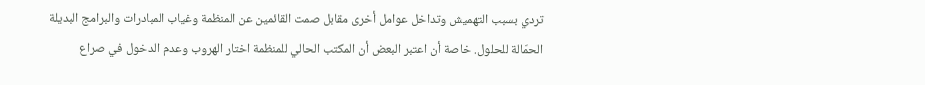تردي بسبب التهميش وتداخل عوامل أخرى مقابل صمت القائمين عن المنظمة وغياب المبادرات والبرامج البديلة الحمّالة للحلول. خاصة أن اعتبر البعض أن المكتب الحالي للمنظمة اختار الهروب وعدم الدخول في صراع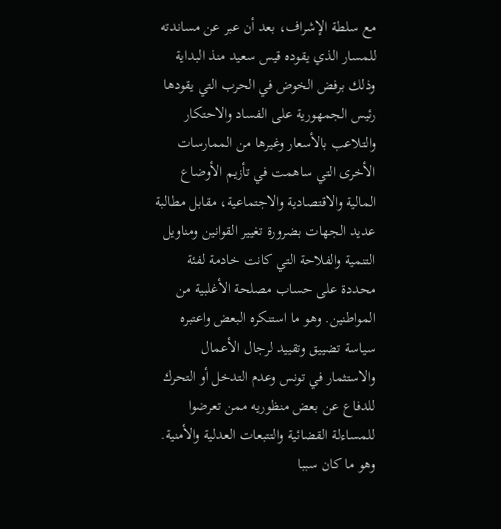مع سلطة الإشراف، بعد أن عبر عن مساندته للمسار الذي يقوده قيس سعيد منذ البداية وذلك برفض الخوض في الحرب التي يقودها رئيس الجمهورية على الفساد والاحتكار والتلاعب بالأسعار وغيرها من الممارسات الأخرى التي ساهمت في تأزيم الأوضاع المالية والاقتصادية والاجتماعية، مقابل مطالبة عديد الجهات بضرورة تغيير القوانين ومناويل التنمية والفلاحة التي كانت خادمة لفئة محددة على حساب مصلحة الأغلبية من المواطنين. وهو ما استنكره البعض واعتبره سياسة تضييق وتقييد لرجال الأعمال والاستثمار في تونس وعدم التدخل أو التحرك للدفاع عن بعض منظوريه ممن تعرضوا للمساءلة القضائية والتتبعات العدلية والأمنية. وهو ما كان سببا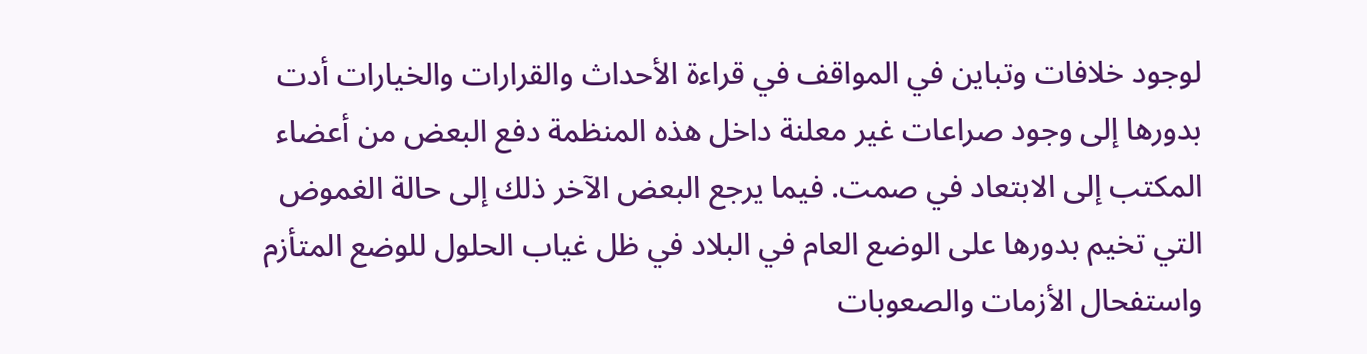لوجود خلافات وتباين في المواقف في قراءة الأحداث والقرارات والخيارات أدت بدورها إلى وجود صراعات غير معلنة داخل هذه المنظمة دفع البعض من أعضاء المكتب إلى الابتعاد في صمت. فيما يرجع البعض الآخر ذلك إلى حالة الغموض التي تخيم بدورها على الوضع العام في البلاد في ظل غياب الحلول للوضع المتأزم واستفحال الأزمات والصعوبات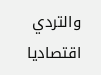والتردي اقتصاديا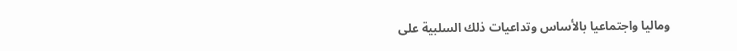وماليا واجتماعيا بالأساس وتداعيات ذلك السلبية على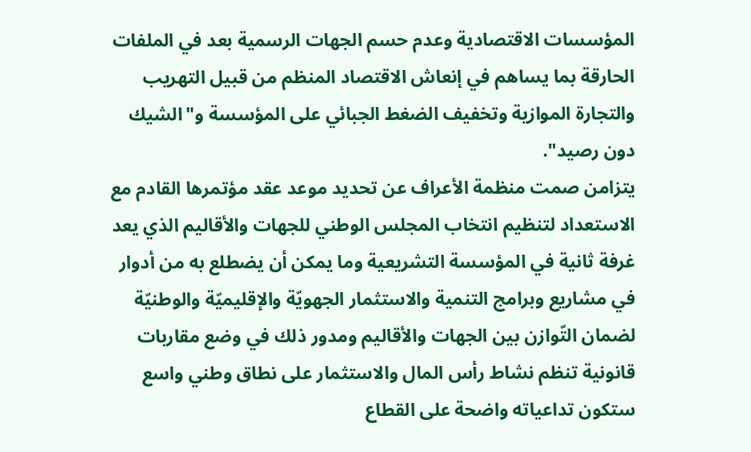المؤسسات الاقتصادية وعدم حسم الجهات الرسمية بعد في الملفات الحارقة بما يساهم في إنعاش الاقتصاد المنظم من قبيل التهريب والتجارة الموازية وتخفيف الضغط الجبائي على المؤسسة و"الشيك دون رصيد".
يتزامن صمت منظمة الأعراف عن تحديد موعد عقد مؤتمرها القادم مع الاستعداد لتنظيم انتخاب المجلس الوطني للجهات والأقاليم الذي يعد غرفة ثانية في المؤسسة التشريعية وما يمكن أن يضطلع به من أدوار في مشاريع وبرامج التنمية والاستثمار الجهويّة والإقليميّة والوطنيّة لضمان التّوازن بين الجهات والأقاليم ومدور ذلك في وضع مقاربات قانونية تنظم نشاط رأس المال والاستثمار على نطاق وطني واسع ستكون تداعياته واضحة على القطاع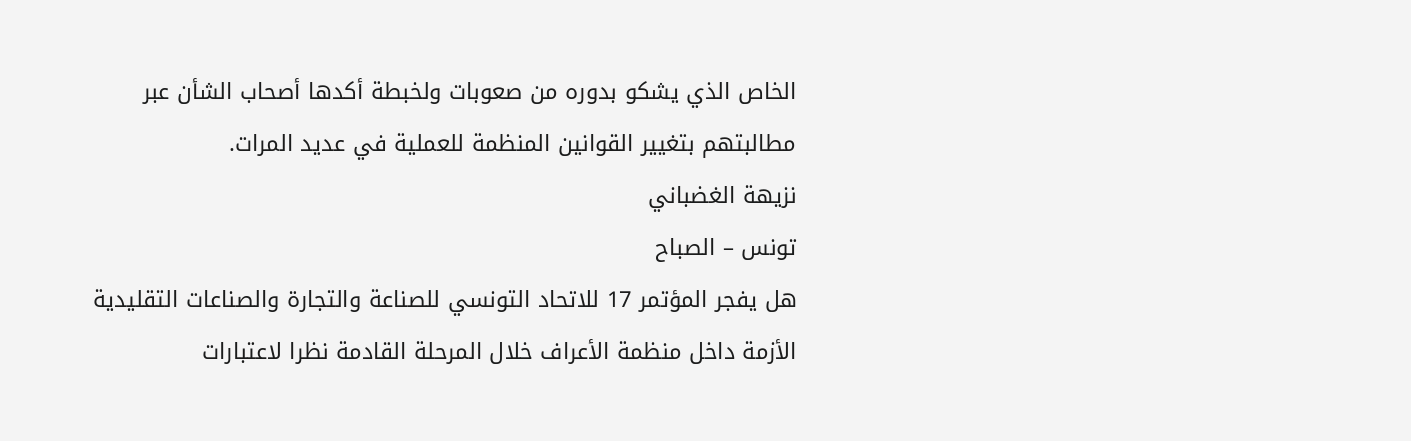الخاص الذي يشكو بدوره من صعوبات ولخبطة أكدها أصحاب الشأن عبر مطالبتهم بتغيير القوانين المنظمة للعملية في عديد المرات.
نزيهة الغضباني
تونس – الصباح
هل يفجر المؤتمر 17 للاتحاد التونسي للصناعة والتجارة والصناعات التقليدية الأزمة داخل منظمة الأعراف خلال المرحلة القادمة نظرا لاعتبارات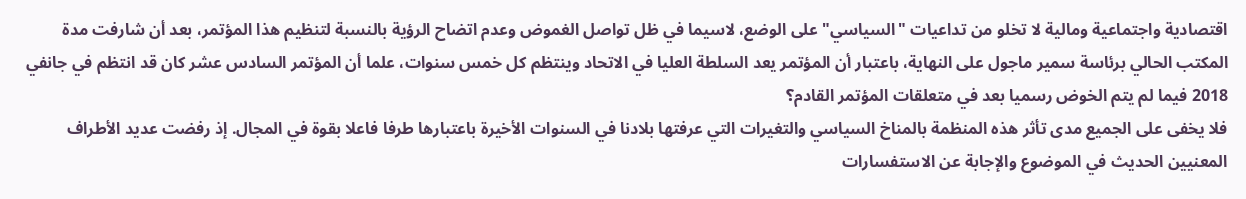اقتصادية واجتماعية ومالية لا تخلو من تداعيات "السياسي" على الوضع، لاسيما في ظل تواصل الغموض وعدم اتضاح الرؤية بالنسبة لتنظيم هذا المؤتمر، بعد أن شارفت مدة المكتب الحالي برئاسة سمير ماجول على النهاية، باعتبار أن المؤتمر يعد السلطة العليا في الاتحاد وينتظم كل خمس سنوات، علما أن المؤتمر السادس عشر كان قد انتظم في جانفي 2018 فيما لم يتم الخوض رسميا بعد في متعلقات المؤتمر القادم؟
فلا يخفى على الجميع مدى تأثر هذه المنظمة بالمناخ السياسي والتغيرات التي عرفتها بلادنا في السنوات الأخيرة باعتبارها طرفا فاعلا بقوة في المجال. إذ رفضت عديد الأطراف المعنيين الحديث في الموضوع والإجابة عن الاستفسارات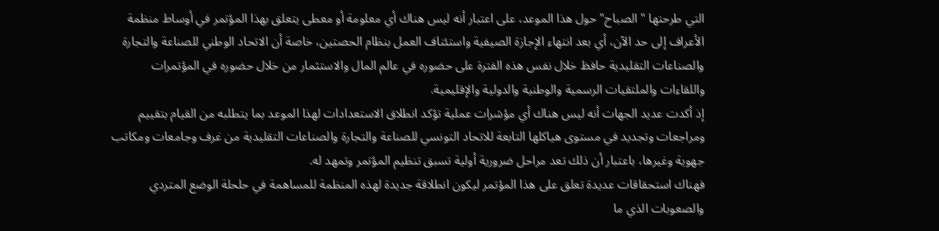التي طرحتها "الصباح" حول هذا الموعد، على اعتبار أنه ليس هناك أي معلومة أو معطى يتعلق بهذا المؤتمر في أوساط منظمة الأعراف إلى حد الآن، أي بعد انتهاء الإجازة الصيفية واستئناف العمل بنظام الحصتين، خاصة أن الاتحاد الوطني للصناعة والتجارة والصناعات التقليدية حافظ خلال نفس هذه الفترة على حضوره في عالم المال والاستثمار من خلال حضوره في المؤتمرات واللقاءات والملتقيات الرسمية والوطنية والدولية والإقليمية.
إذ أكدت عديد الجهات أنه ليس هناك أي مؤشرات عملية تؤكد انطلاق الاستعدادات لهذا الموعد بما يتطلبه من القيام بتقييم ومراجعات وتجديد في مستوى هياكلها التابعة للاتحاد التونسي للصناعة والتجارة والصناعات التقليدية من غرف وجامعات ومكاتب جهوية وغيرها، باعتبار أن ذلك تعد مراحل ضرورية أولية تسبق تنظيم المؤتمر وتمهد له.
فهناك استحقاقات عديدة تعلق على هذا المؤتمر ليكون انطلاقة جديدة لهذه المنظمة للمساهمة في حلحلة الوضع المتردي والصعوبات الذي ما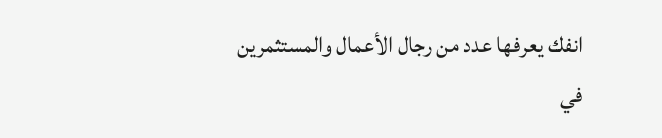انفك يعرفها عدد من رجال الأعمال والمستثمرين في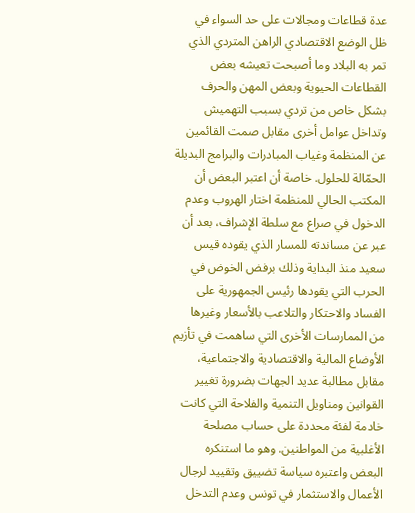عدة قطاعات ومجالات على حد السواء في ظل الوضع الاقتصادي الراهن المتردي الذي تمر به البلاد وما أصبحت تعيشه بعض القطاعات الحيوية وبعض المهن والحرف بشكل خاص من تردي بسبب التهميش وتداخل عوامل أخرى مقابل صمت القائمين عن المنظمة وغياب المبادرات والبرامج البديلة الحمّالة للحلول. خاصة أن اعتبر البعض أن المكتب الحالي للمنظمة اختار الهروب وعدم الدخول في صراع مع سلطة الإشراف، بعد أن عبر عن مساندته للمسار الذي يقوده قيس سعيد منذ البداية وذلك برفض الخوض في الحرب التي يقودها رئيس الجمهورية على الفساد والاحتكار والتلاعب بالأسعار وغيرها من الممارسات الأخرى التي ساهمت في تأزيم الأوضاع المالية والاقتصادية والاجتماعية، مقابل مطالبة عديد الجهات بضرورة تغيير القوانين ومناويل التنمية والفلاحة التي كانت خادمة لفئة محددة على حساب مصلحة الأغلبية من المواطنين. وهو ما استنكره البعض واعتبره سياسة تضييق وتقييد لرجال الأعمال والاستثمار في تونس وعدم التدخل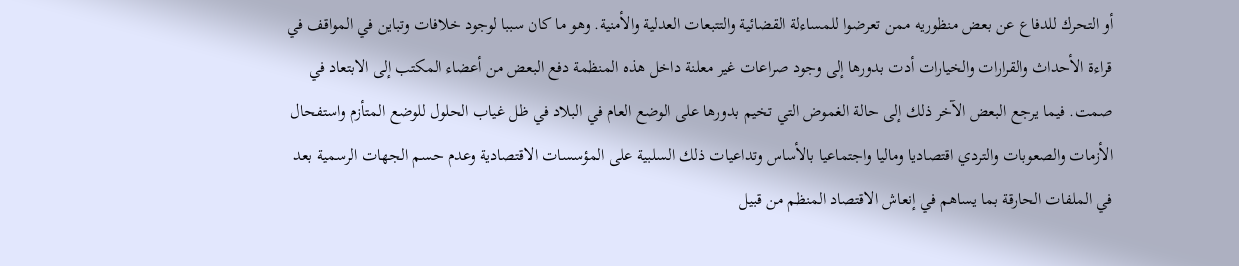أو التحرك للدفاع عن بعض منظوريه ممن تعرضوا للمساءلة القضائية والتتبعات العدلية والأمنية. وهو ما كان سببا لوجود خلافات وتباين في المواقف في قراءة الأحداث والقرارات والخيارات أدت بدورها إلى وجود صراعات غير معلنة داخل هذه المنظمة دفع البعض من أعضاء المكتب إلى الابتعاد في صمت. فيما يرجع البعض الآخر ذلك إلى حالة الغموض التي تخيم بدورها على الوضع العام في البلاد في ظل غياب الحلول للوضع المتأزم واستفحال الأزمات والصعوبات والتردي اقتصاديا وماليا واجتماعيا بالأساس وتداعيات ذلك السلبية على المؤسسات الاقتصادية وعدم حسم الجهات الرسمية بعد في الملفات الحارقة بما يساهم في إنعاش الاقتصاد المنظم من قبيل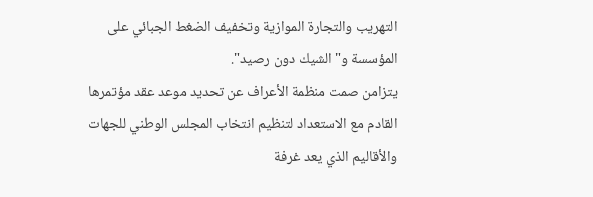التهريب والتجارة الموازية وتخفيف الضغط الجبائي على المؤسسة و"الشيك دون رصيد".
يتزامن صمت منظمة الأعراف عن تحديد موعد عقد مؤتمرها القادم مع الاستعداد لتنظيم انتخاب المجلس الوطني للجهات والأقاليم الذي يعد غرفة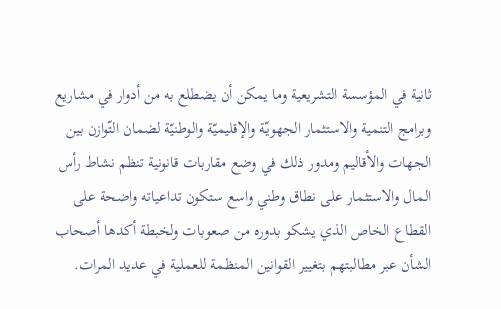ثانية في المؤسسة التشريعية وما يمكن أن يضطلع به من أدوار في مشاريع وبرامج التنمية والاستثمار الجهويّة والإقليميّة والوطنيّة لضمان التّوازن بين الجهات والأقاليم ومدور ذلك في وضع مقاربات قانونية تنظم نشاط رأس المال والاستثمار على نطاق وطني واسع ستكون تداعياته واضحة على القطاع الخاص الذي يشكو بدوره من صعوبات ولخبطة أكدها أصحاب الشأن عبر مطالبتهم بتغيير القوانين المنظمة للعملية في عديد المرات.